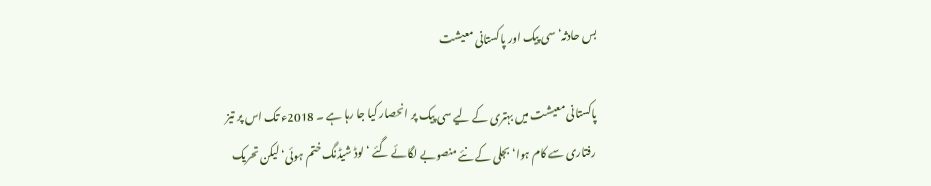بس حادثہ‘ سی پیک اور پاکستانی معیشت

پاکستانی معیشت میں بہتری کے لیے سی پیک پر انحصار کیا جا رہا ہے ۔ 2018ء تک اس پر تیز رفتاری سے کام ہوا‘ بجلی کے نئے منصوبے لگائے گئے ‘ لوڈ شیڈنگ ختم ہوئی‘ لیکن تحریک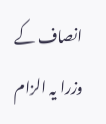انصاف کے وزرا یہ الزام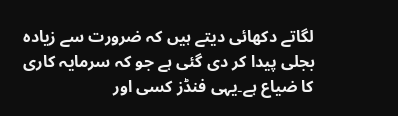لگاتے دکھائی دیتے ہیں کہ ضرورت سے زیادہ بجلی پیدا کر دی گئی ہے جو کہ سرمایہ کاری کا ضیاع ہے۔یہی فنڈز کسی اور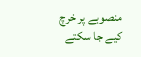منصوبے پر خرچ کیے جا سکتے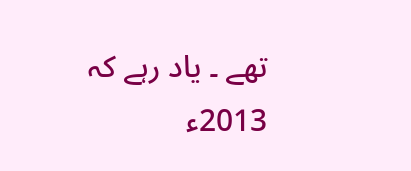تھے ۔ یاد رہے کہ 2013ء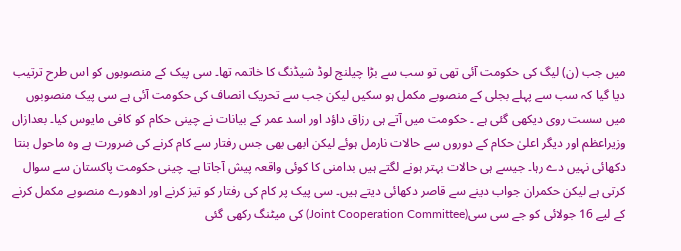میں جب (ن) لیگ کی حکومت آئی تھی تو سب سے بڑا چیلنج لوڈ شیڈنگ کا خاتمہ تھا۔ سی پیک کے منصوبوں کو اس طرح ترتیب دیا گیا کہ سب سے پہلے بجلی کے منصوبے مکمل ہو سکیں لیکن جب سے تحریک انصاف کی حکومت آئی ہے سی پیک منصوبوں میں سست روی دیکھی گئی ہے ۔ حکومت میں آتے ہی رزاق داؤد اور اسد عمر کے بیانات نے چینی حکام کو کافی مایوس کیا۔ بعدازاں وزیراعظم اور دیگر اعلیٰ حکام کے دوروں سے حالات نارمل ہوئے لیکن ابھی بھی جس رفتار سے کام کرنے کی ضرورت ہے وہ ماحول بنتا دکھائی نہیں دے رہا۔ جیسے ہی حالات بہتر ہونے لگتے ہیں بدامنی کا کوئی واقعہ پیش آجاتا ہے۔ چینی حکومت پاکستان سے سوال کرتی ہے لیکن حکمران جواب دینے سے قاصر دکھائی دیتے ہیں۔ سی پیک پر کام کی رفتار کو تیز کرنے اور ادھورے منصوبے مکمل کرنے کے لیے 16 جولائی کو جے سی سی(Joint Cooperation Committee) کی میٹنگ رکھی گئی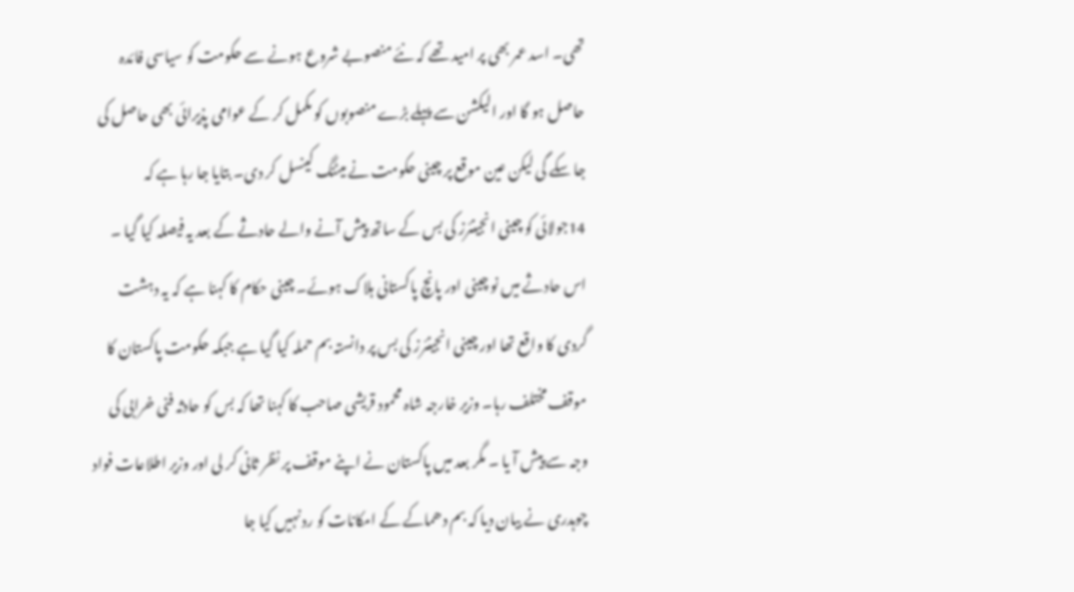تھی۔ اسد عمر بھی پر امید تھے کہ نئے منصوبے شروع ہونے سے حکومت کو سیاسی فائدہ حاصل ہو گا اور الیکشن سے پہلے بڑے منصوبوں کو مکمل کر کے عوامی پذیرائی بھی حاصل کی جا سکے گی لیکن عین موقع پر چینی حکومت نے میٹنگ کینسل کر دی۔ بتایا جا رہا ہے کہ 14جولائی کو چینی انجینئرز کی بس کے ساتھ پیش آنے والے حادثے کے بعد یہ فیصلہ کیا گیا ۔ اس حادثے میں نو چینی اور پانچ پاکستانی ہلاک ہوئے۔ چینی حکام کا کہنا ہے کہ یہ دہشت گردی کا واقع تھا اور چینی انجینئرز کی بس پر دانستہ بم حملہ کیا گیا ہے جبکہ حکومت پاکستان کا موقف مختلف رہا۔ وزیر خارجہ شاہ محمود قریشی صاحب کا کہنا تھا کہ بس کو حادثہ فنی خرابی کی وجہ سے پیش آ یا ۔ مگر بعد میں پاکستان نے اپنے موقف پر نظر ثانی کر لی اور وزیر اطلاعات فواد چوہدری نے بیان دیا کہ بم دھماکے کے امکانات کو رد نہیں کیا جا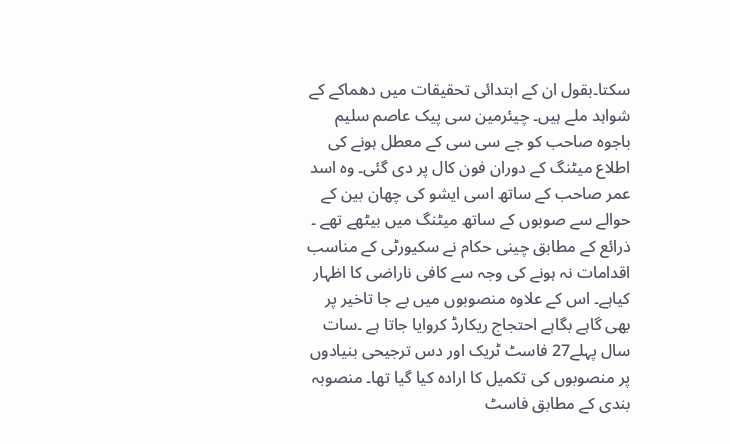سکتا۔بقول ان کے ابتدائی تحقیقات میں دھماکے کے شواہد ملے ہیں۔ چیئرمین سی پیک عاصم سلیم باجوہ صاحب کو جے سی سی کے معطل ہونے کی اطلاع میٹنگ کے دوران فون کال پر دی گئی۔ وہ اسد عمر صاحب کے ساتھ اسی ایشو کی چھان بین کے حوالے سے صوبوں کے ساتھ میٹنگ میں بیٹھے تھے ۔
ذرائع کے مطابق چینی حکام نے سکیورٹی کے مناسب اقدامات نہ ہونے کی وجہ سے کافی ناراضی کا اظہار کیاہے۔ اس کے علاوہ منصوبوں میں بے جا تاخیر پر بھی گاہے بگاہے احتجاج ریکارڈ کروایا جاتا ہے ۔سات سال پہلے27 فاسٹ ٹریک اور دس ترجیحی بنیادوں پر منصوبوں کی تکمیل کا ارادہ کیا گیا تھا۔ منصوبہ بندی کے مطابق فاسٹ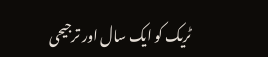ٹریک کو ایک سال اور ترجیحی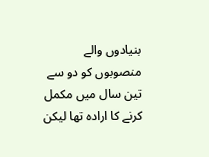بنیادوں والے منصوبوں کو دو سے تین سال میں مکمل کرنے کا ارادہ تھا لیکن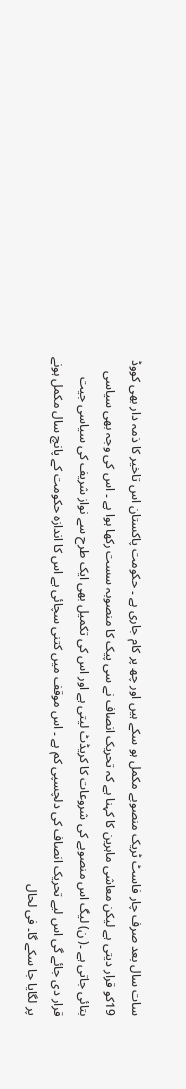سات سال بعد صرف چار فاسٹ ٹریک منصوبے مکمل ہو سکے ہیں اور چھ پر کام جاری ہے ۔ حکومت پاکستان اس تاخیر کا ذمہ دار بھی کووڈ 19کو قرار دیتی ہے لیکن معاشی ماہرین کا کہنا ہے کہ تحریک انصاف نے سی پیک کا منصوبہ سست رکھا ہوا ہے ۔ اس کی وجہ بھی سیاسی بتائی جاتی ہے ۔( ن) لیگ اس منصوبے کی شروعات کا کریڈٹ لیتی ہے اور اس کی تکمیل بھی ایک طرح سے نواز شریف کی سیاسی جیت قرار دی جائے گی اس لیے تحریک انصاف کی دلچسپی کم ہے ۔ اس موقف میں کتنی سچائی ہے اس کا اندازہ حکومت کے پانچ سال مکمل ہونے پر لگایا جا سکے گا۔ فی لحال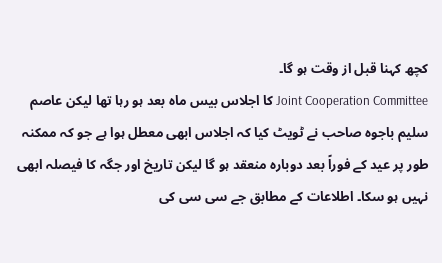کچھ کہنا قبل از وقت ہو گا۔
Joint Cooperation Committee کا اجلاس بیس ماہ بعد ہو رہا تھا لیکن عاصم سلیم باجوہ صاحب نے ٹویٹ کیا کہ اجلاس ابھی معطل ہوا ہے جو کہ ممکنہ طور پر عید کے فوراً بعد دوبارہ منعقد ہو گا لیکن تاریخ اور جگہ کا فیصلہ ابھی نہیں ہو سکا۔ اطلاعات کے مطابق جے سی سی کی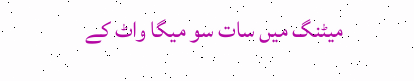میٹنگ میں سات سو میگا واٹ کے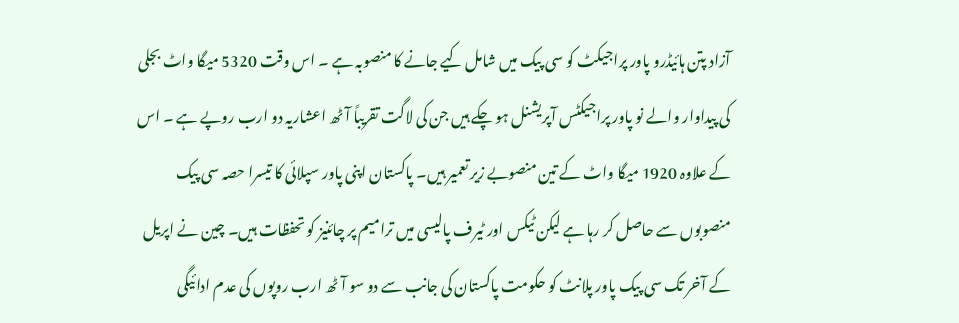آزاد پتن ہائیڈرو پاور پراجیکٹ کو سی پیک میں شامل کیے جانے کا منصوبہ ہے ۔ اس وقت 5320 میگا واٹ بجلی کی پیداوار والے نو پاور پراجیکٹس آپریشنل ہو چکے ہیں جن کی لاگت تقریباً آٹھ اعشاریہ دو ارب روپے ہے ۔ اس کے علاوہ 1920 میگا واٹ کے تین منصوبے زیر تعمیر ہیں۔ پاکستان اپنی پاور سپلائی کا تیسرا حصہ سی پیک منصوبوں سے حاصل کر رہا ہے لیکن ٹیکس اور ٹیرف پالیسی میں ترامیم پر چائنیز کو تحفظات ہیں۔ چین نے اپریل کے آخر تک سی پیک پاور پلانٹ کو حکومت پاکستان کی جانب سے دو سو آٹھ ارب روپوں کی عدم ادائیگی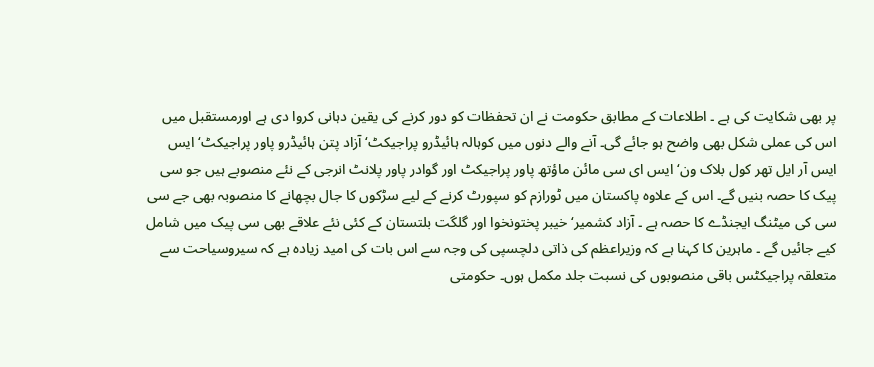پر بھی شکایت کی ہے ۔ اطلاعات کے مطابق حکومت نے ان تحفظات کو دور کرنے کی یقین دہانی کروا دی ہے اورمستقبل میں اس کی عملی شکل بھی واضح ہو جائے گی۔ آنے والے دنوں میں کوہالہ ہائیڈرو پراجیکٹ‘ آزاد پتن ہائیڈرو پاور پراجیکٹ‘ ایس ایس آر ایل تھر کول بلاک ون‘ ایس ای سی مائن ماؤتھ پاور پراجیکٹ اور گوادر پاور پلانٹ انرجی کے نئے منصوبے ہیں جو سی پیک کا حصہ بنیں گے۔ اس کے علاوہ پاکستان میں ٹورازم کو سپورٹ کرنے کے لیے سڑکوں کا جال بچھانے کا منصوبہ بھی جے سی سی کی میٹنگ ایجنڈے کا حصہ ہے ۔ آزاد کشمیر‘ خیبر پختونخوا اور گلگت بلتستان کے کئی نئے علاقے بھی سی پیک میں شامل کیے جائیں گے ۔ ماہرین کا کہنا ہے کہ وزیراعظم کی ذاتی دلچسپی کی وجہ سے اس بات کی امید زیادہ ہے کہ سیروسیاحت سے متعلقہ پراجیکٹس باقی منصوبوں کی نسبت جلد مکمل ہوں۔ حکومتی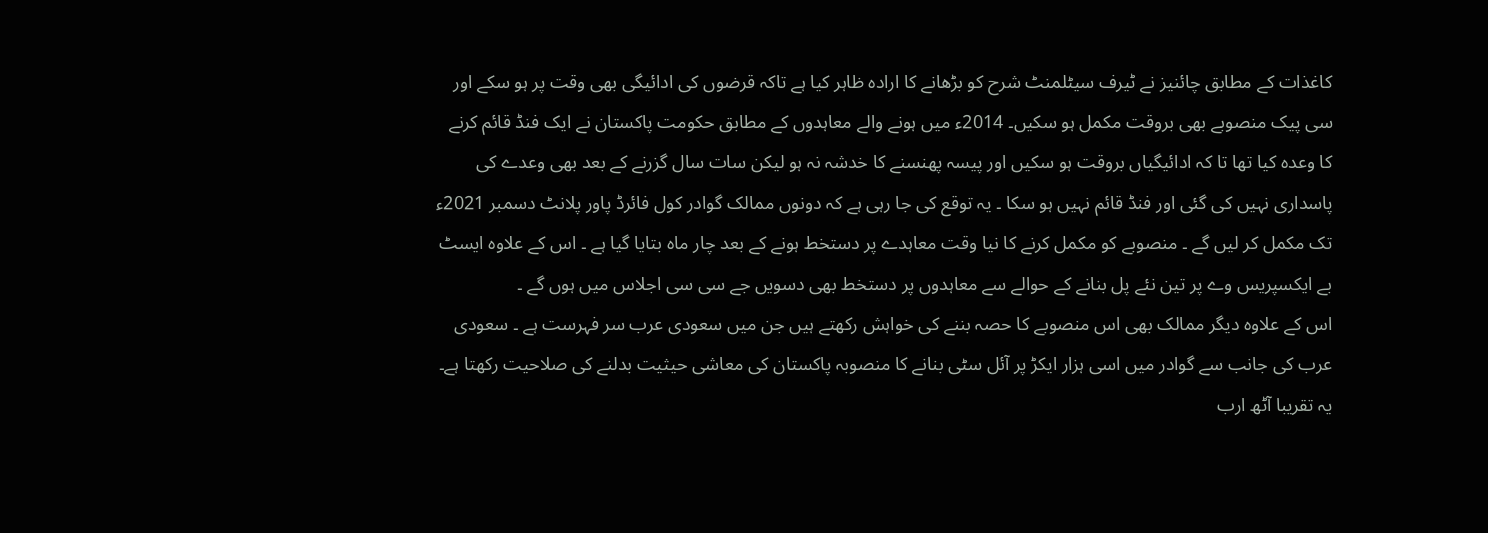کاغذات کے مطابق چائنیز نے ٹیرف سیٹلمنٹ شرح کو بڑھانے کا ارادہ ظاہر کیا ہے تاکہ قرضوں کی ادائیگی بھی وقت پر ہو سکے اور سی پیک منصوبے بھی بروقت مکمل ہو سکیں۔ 2014ء میں ہونے والے معاہدوں کے مطابق حکومت پاکستان نے ایک فنڈ قائم کرنے کا وعدہ کیا تھا تا کہ ادائیگیاں بروقت ہو سکیں اور پیسہ پھنسنے کا خدشہ نہ ہو لیکن سات سال گزرنے کے بعد بھی وعدے کی پاسداری نہیں کی گئی اور فنڈ قائم نہیں ہو سکا ۔ یہ توقع کی جا رہی ہے کہ دونوں ممالک گوادر کول فائرڈ پاور پلانٹ دسمبر 2021ء تک مکمل کر لیں گے ۔ منصوبے کو مکمل کرنے کا نیا وقت معاہدے پر دستخط ہونے کے بعد چار ماہ بتایا گیا ہے ۔ اس کے علاوہ ایسٹ بے ایکسپریس وے پر تین نئے پل بنانے کے حوالے سے معاہدوں پر دستخط بھی دسویں جے سی سی اجلاس میں ہوں گے ۔
اس کے علاوہ دیگر ممالک بھی اس منصوبے کا حصہ بننے کی خواہش رکھتے ہیں جن میں سعودی عرب سر فہرست ہے ۔ سعودی عرب کی جانب سے گوادر میں اسی ہزار ایکڑ پر آئل سٹی بنانے کا منصوبہ پاکستان کی معاشی حیثیت بدلنے کی صلاحیت رکھتا ہے۔ یہ تقریبا آٹھ ارب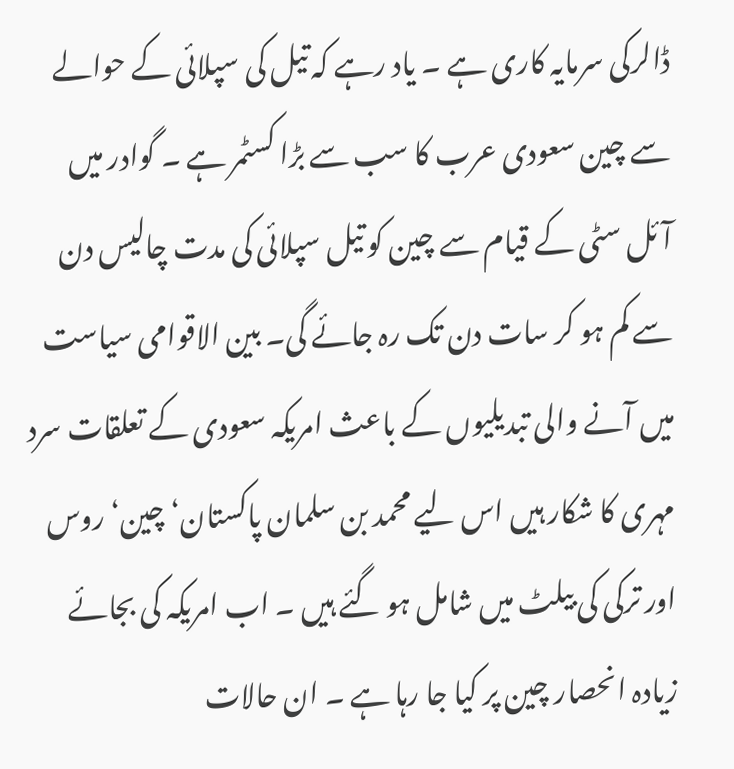ڈالرکی سرمایہ کاری ہے ۔ یاد رہے کہ تیل کی سپلائی کے حوالے سے چین سعودی عرب کا سب سے بڑا کسٹمر ہے ۔ گوادر میں آئل سٹی کے قیام سے چین کو تیل سپلائی کی مدت چالیس دن سے کم ہو کر سات دن تک رہ جائے گی۔ بین الاقوامی سیاست میں آنے والی تبدیلیوں کے باعث امریکہ سعودی کے تعلقات سرد مہری کا شکار ہیں اس لیے محمد بن سلمان پاکستان‘ چین‘ روس اور ترکی کی بیلٹ میں شامل ہو گئے ہیں ۔ اب امریکہ کی بجائے زیادہ انحصار چین پر کیا جا رہا ہے ۔ ان حالات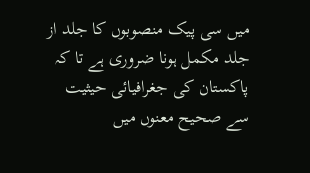میں سی پیک منصوبوں کا جلد از جلد مکمل ہونا ضروری ہے تا کہ پاکستان کی جغرافیائی حیثیت سے صحیح معنوں میں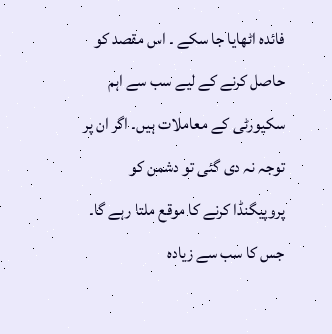فائدہ اٹھایا جا سکے ۔ اس مقصد کو حاصل کرنے کے لیے سب سے اہم سکیورٹی کے معاملات ہیں۔ اگر ان پر توجہ نہ دی گئی تو دشمن کو پروپیگنڈا کرنے کا موقع ملتا رہے گا۔ جس کا سب سے زیادہ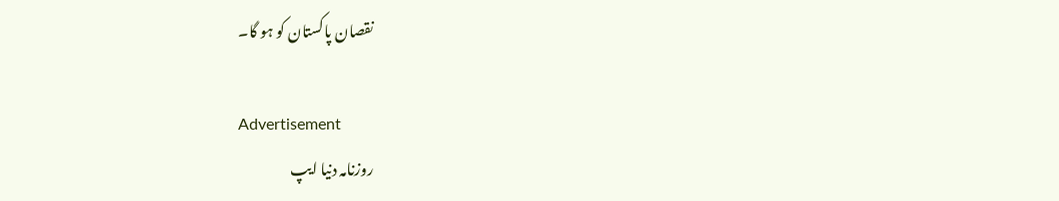نقصان پاکستان کو ہو گا۔

Advertisement
روزنامہ دنیا ایپ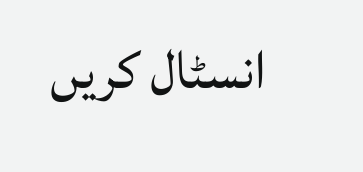انسٹال کریں